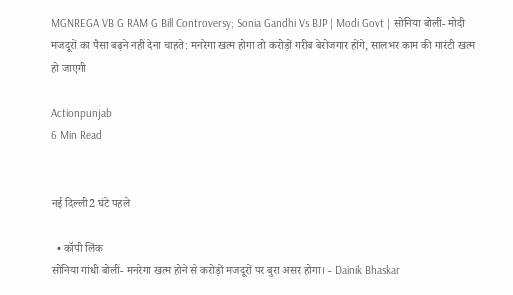MGNREGA VB G RAM G Bill Controversy; Sonia Gandhi Vs BJP | Modi Govt | सोनिया बोलीं- मोदी मजदूरों का पैसा बढ़ने नहीं देना चाहते: मनरेगा खत्म होगा तो करोड़ों गरीब बेरोजगार होंगे, सालभर काम की गारंटी खत्म हो जाएगी

Actionpunjab
6 Min Read


नई दिल्ली2 घंटे पहले

  • कॉपी लिंक
सोनिया गांधी बोलीं- मनरेगा खत्म होने से करोड़ों मजदूरों पर बुरा असर होगा। - Dainik Bhaskar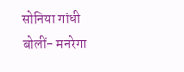सोनिया गांधी बोलीं- मनरेगा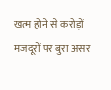खत्म होने से करोड़ों मजदूरों पर बुरा असर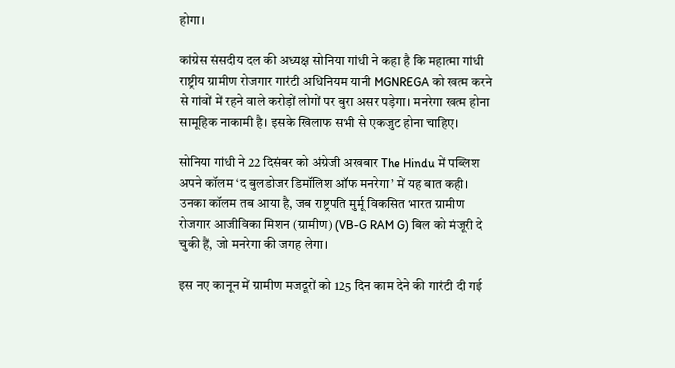होगा।

कांग्रेस संसदीय दल की अध्यक्ष सोनिया गांधी ने कहा है कि महात्मा गांधी राष्ट्रीय ग्रामीण रोजगार गारंटी अधिनियम यानी MGNREGA को खत्म करने से गांवों में रहने वाले करोड़ों लोगों पर बुरा असर पड़ेगा। मनरेगा खत्म होना सामूहिक नाकामी है। इसके खिलाफ सभी से एकजुट होना चाहिए।

सोनिया गांधी ने 22 दिसंबर को अंग्रेजी अखबार The Hindu में पब्लिश अपने कॉलम ‘द बुलडोजर डिमॉलिश ऑफ मनरेगा’ में यह बात कही। उनका कॉलम तब आया है, जब राष्ट्रपति मुर्मू विकसित भारत ग्रामीण रोजगार आजीविका मिशन (ग्रामीण) (VB-G RAM G) बिल को मंजूरी दे चुकी हैं, जो मनरेगा की जगह लेगा।

इस नए कानून में ग्रामीण मजदूरों को 125 दिन काम देने की गारंटी दी गई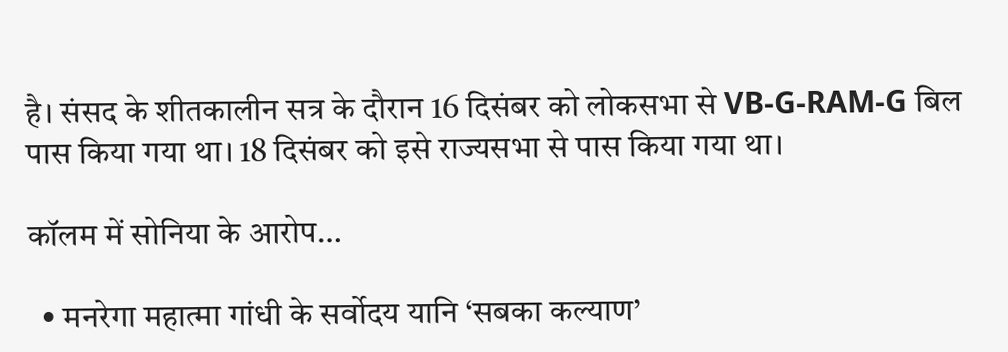है। संसद के शीतकालीन सत्र के दौरान 16 दिसंबर को लोकसभा से VB-G-RAM-G बिल पास किया गया था। 18 दिसंबर को इसे राज्यसभा से पास किया गया था।

कॉलम में सोनिया के आरोप…

  • मनरेगा महात्मा गांधी के सर्वोदय यानि ‘सबका कल्याण’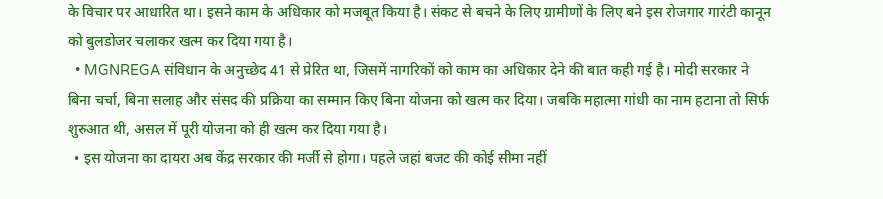के विचार पर आधारित था। इसने काम के अधिकार को मजबूत किया है। संकट से बचने के लिए ग्रामीणों के लिए बने इस रोजगार गारंटी कानून को बुलडोजर चलाकर खत्म कर दिया गया है।
  • MGNREGA संविधान के अनुच्छेद 41 से प्रेरित था, जिसमें नागरिकों को काम का अधिकार देने की बात कही गई है। मोदी सरकार ने बिना चर्चा, बिना सलाह और संसद की प्रक्रिया का सम्मान किए बिना योजना को खत्म कर दिया। जबकि महात्मा गांधी का नाम हटाना तो सिर्फ शुरुआत थी, असल में पूरी योजना को ही खत्म कर दिया गया है।
  • इस योजना का दायरा अब केंद्र सरकार की मर्जी से होगा। पहले जहां बजट की कोई सीमा नहीं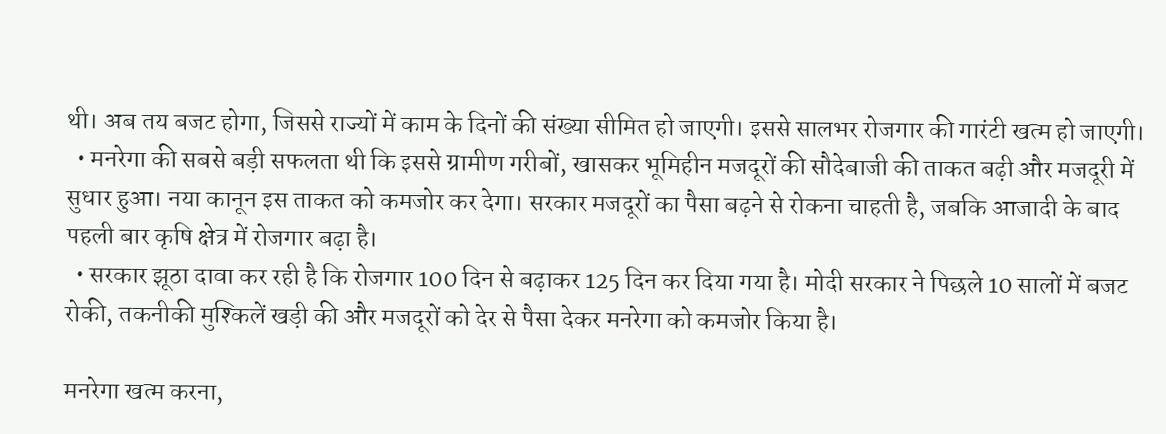थी। अब तय बजट होगा, जिससे राज्यों में काम के दिनों की संख्या सीमित हो जाएगी। इससे सालभर रोजगार की गारंटी खत्म हो जाएगी।
  • मनरेगा की सबसे बड़ी सफलता थी कि इससे ग्रामीण गरीबों, खासकर भूमिहीन मजदूरों की सौदेबाजी की ताकत बढ़ी और मजदूरी में सुधार हुआ। नया कानून इस ताकत को कमजोर कर देगा। सरकार मजदूरों का पैसा बढ़ने से रोकना चाहती है, जबकि आजादी के बाद पहली बार कृषि क्षेत्र में रोजगार बढ़ा है।
  • सरकार झूठा दावा कर रही है कि रोजगार 100 दिन से बढ़ाकर 125 दिन कर दिया गया है। मोदी सरकार ने पिछले 10 सालों में बजट रोकी, तकनीकी मुश्किलें खड़ी की और मजदूरों को देर से पैसा देकर मनरेगा को कमजोर किया है।

मनरेगा खत्म करना,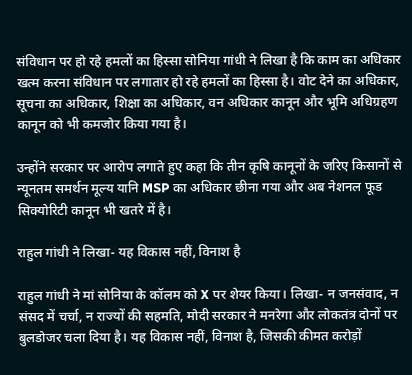संविधान पर हो रहे हमलों का हिस्सा सोनिया गांधी ने लिखा है कि काम का अधिकार खत्म करना संविधान पर लगातार हो रहे हमलों का हिस्सा है। वोट देने का अधिकार, सूचना का अधिकार, शिक्षा का अधिकार, वन अधिकार कानून और भूमि अधिग्रहण कानून को भी कमजोर किया गया है।

उन्होंने सरकार पर आरोप लगाते हुए कहा कि तीन कृषि कानूनों के जरिए किसानों से न्यूनतम समर्थन मूल्य यानि MSP का अधिकार छीना गया और अब नेशनल फूड सिक्योरिटी कानून भी खतरे में है।

राहुल गांधी ने लिखा- यह विकास नहीं, विनाश है

राहुल गांधी ने मां सोनिया के कॉलम को X पर शेयर किया। लिखा- न जनसंवाद, न संसद में चर्चा, न राज्यों की सहमति, मोदी सरकार ने मनरेगा और लोकतंत्र दोनों पर बुलडोजर चला दिया है। यह विकास नहीं, विनाश है, जिसकी कीमत करोड़ों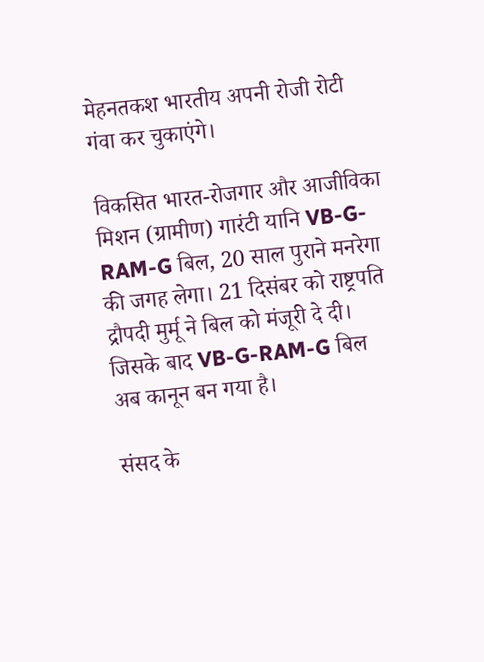मेहनतकश भारतीय अपनी रोजी रोटी गंवा कर चुकाएंगे।

विकसित भारत-रोजगार और आजीविका मिशन (ग्रामीण) गारंटी यानि VB-G-RAM-G बिल, 20 साल पुराने मनरेगा की जगह लेगा। 21 दिसंबर को राष्ट्रपति द्रौपदी मुर्मू ने बिल को मंजूरी दे दी। जिसके बाद VB-G-RAM-G बिल अब कानून बन गया है।

संसद के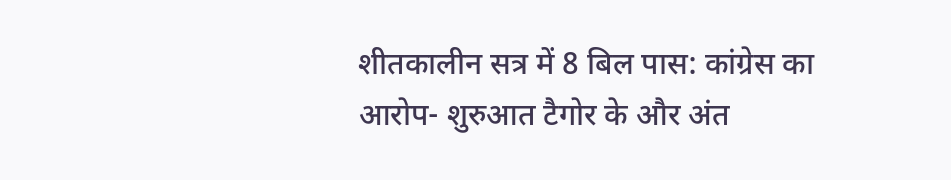शीतकालीन सत्र में 8 बिल पास: कांग्रेस का आरोप- शुरुआत टैगोर के और अंत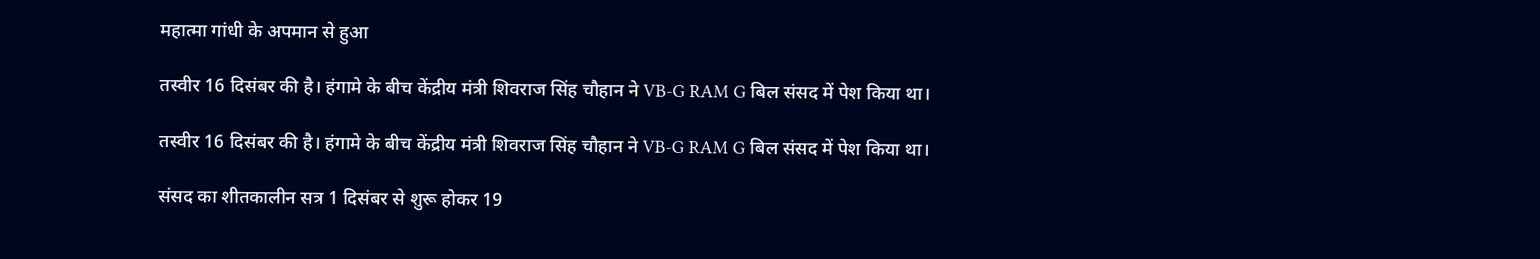महात्मा गांधी के अपमान से हुआ

तस्वीर 16 दिसंबर की है। हंगामे के बीच केंद्रीय मंत्री शिवराज सिंह चौहान ने VB-G RAM G बिल संसद में पेश किया था।

तस्वीर 16 दिसंबर की है। हंगामे के बीच केंद्रीय मंत्री शिवराज सिंह चौहान ने VB-G RAM G बिल संसद में पेश किया था।

संसद का शीतकालीन सत्र 1 दिसंबर से शुरू होकर 19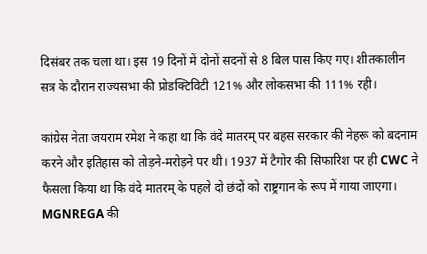दिसंबर तक चला था। इस 19 दिनों में दोनों सदनों से 8 बिल पास किए गए। शीतकालीन सत्र के दौरान राज्यसभा की प्रोडक्टिविटी 121% और लोकसभा की 111% रही।

कांग्रेस नेता जयराम रमेश ने कहा था कि वंदे मातरम् पर बहस सरकार की नेहरू को बदनाम करने और इतिहास को तोड़ने-मरोड़ने पर थी। 1937 में टैगोर की सिफारिश पर ही CWC ने फैसला किया था कि वंदे मातरम् के पहले दो छंदों को राष्ट्रगान के रूप में गाया जाएगा। MGNREGA की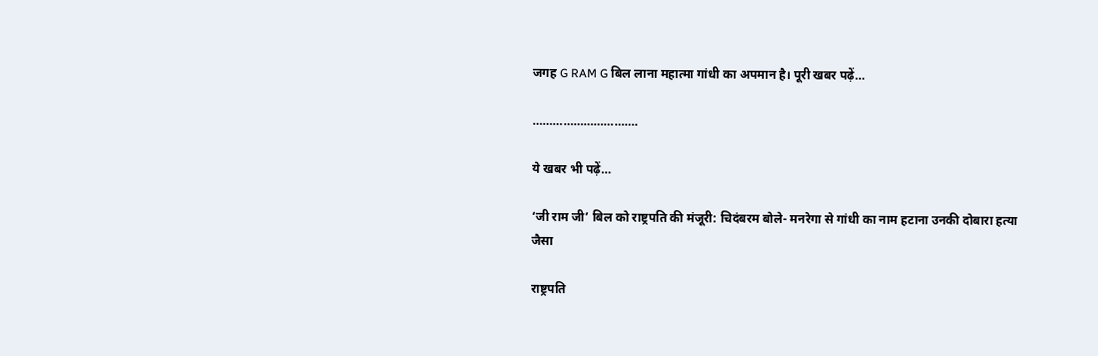जगह G RAM G बिल लाना महात्मा गांधी का अपमान है। पूरी खबर पढ़ें…

………………………….

ये खबर भी पढ़ें…

‘जी राम जी’ बिल को राष्ट्रपति की मंजूरी: चिदंबरम बोले- मनरेगा से गांधी का नाम हटाना उनकी दोबारा हत्या जैसा

राष्ट्रपति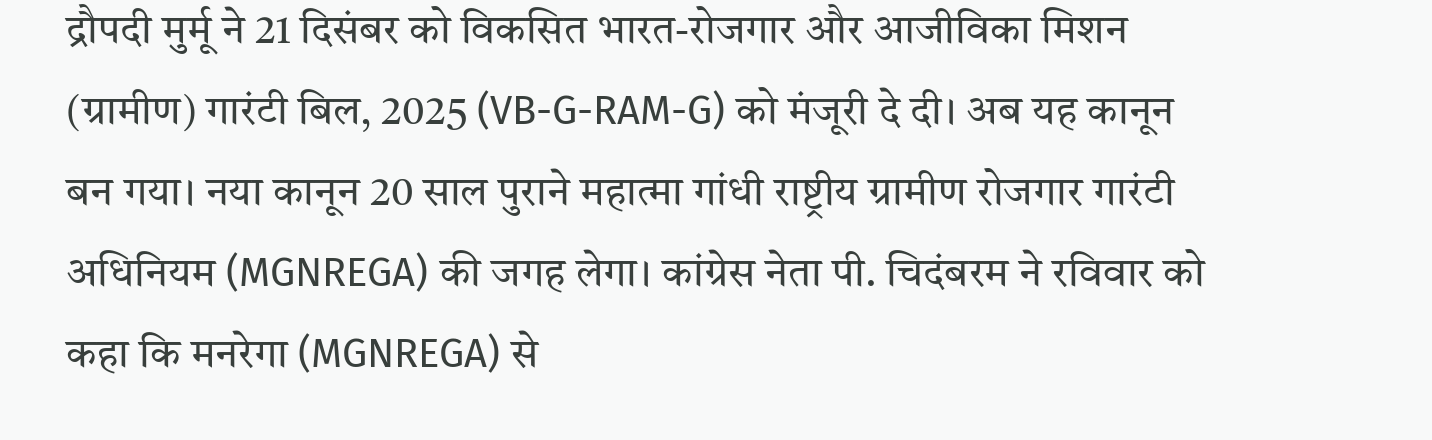द्रौपदी मुर्मू ने 21 दिसंबर को विकसित भारत-रोजगार और आजीविका मिशन (ग्रामीण) गारंटी बिल, 2025 (VB-G-RAM-G) को मंजूरी दे दी। अब यह कानून बन गया। नया कानून 20 साल पुराने महात्मा गांधी राष्ट्रीय ग्रामीण रोजगार गारंटी अधिनियम (MGNREGA) की जगह लेगा। कांग्रेस नेता पी. चिदंबरम ने रविवार को कहा कि मनरेगा (MGNREGA) से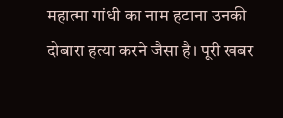महात्मा गांधी का नाम हटाना उनकी दोबारा हत्या करने जैसा है। पूरी खबर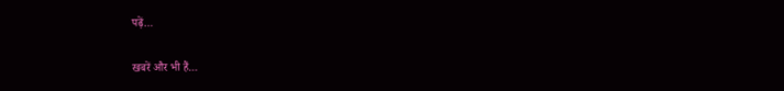पढ़ें…

खबरें और भी हैं…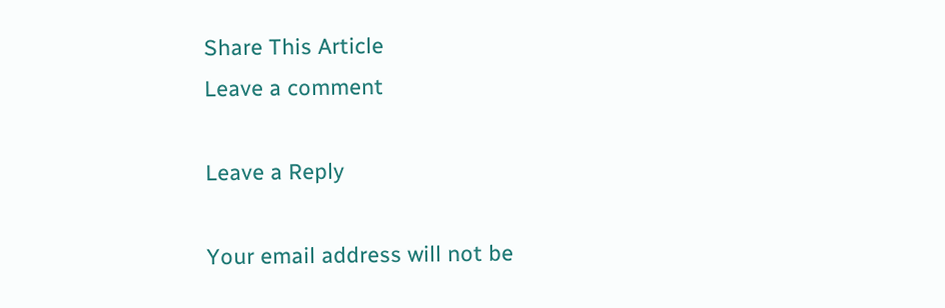Share This Article
Leave a comment

Leave a Reply

Your email address will not be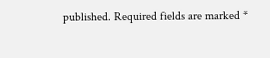published. Required fields are marked *